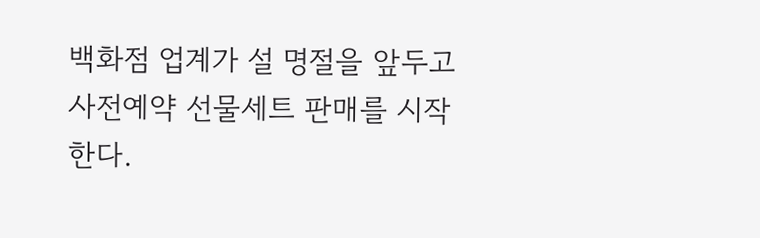백화점 업계가 설 명절을 앞두고 사전예약 선물세트 판매를 시작한다.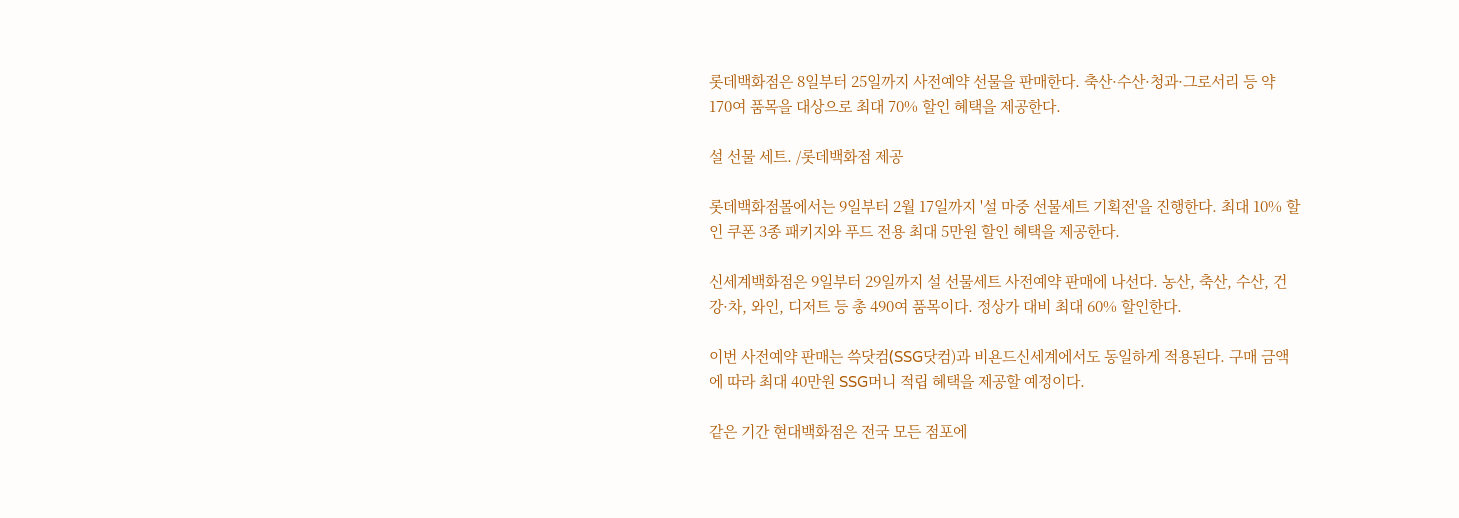롯데백화점은 8일부터 25일까지 사전예약 선물을 판매한다. 축산·수산·청과·그로서리 등 약 170여 품목을 대상으로 최대 70% 할인 혜택을 제공한다.

설 선물 세트. /롯데백화점 제공

롯데백화점몰에서는 9일부터 2월 17일까지 '설 마중 선물세트 기획전'을 진행한다. 최대 10% 할인 쿠폰 3종 패키지와 푸드 전용 최대 5만원 할인 혜택을 제공한다.

신세계백화점은 9일부터 29일까지 설 선물세트 사전예약 판매에 나선다. 농산, 축산, 수산, 건강·차, 와인, 디저트 등 총 490여 품목이다. 정상가 대비 최대 60% 할인한다.

이번 사전예약 판매는 쓱닷컴(SSG닷컴)과 비욘드신세계에서도 동일하게 적용된다. 구매 금액에 따라 최대 40만원 SSG머니 적립 혜택을 제공할 예정이다.

같은 기간 현대백화점은 전국 모든 점포에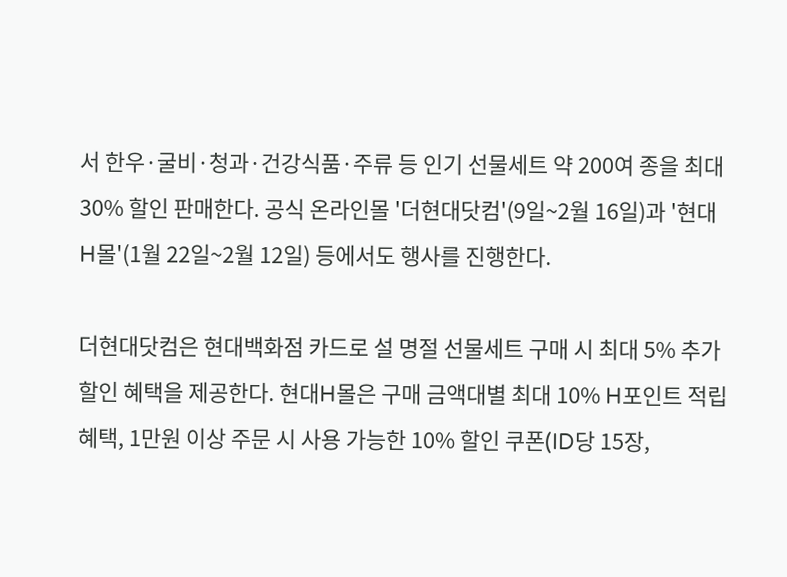서 한우·굴비·청과·건강식품·주류 등 인기 선물세트 약 200여 종을 최대 30% 할인 판매한다. 공식 온라인몰 '더현대닷컴'(9일~2월 16일)과 '현대H몰'(1월 22일~2월 12일) 등에서도 행사를 진행한다.

더현대닷컴은 현대백화점 카드로 설 명절 선물세트 구매 시 최대 5% 추가 할인 혜택을 제공한다. 현대H몰은 구매 금액대별 최대 10% H포인트 적립 혜택, 1만원 이상 주문 시 사용 가능한 10% 할인 쿠폰(ID당 15장,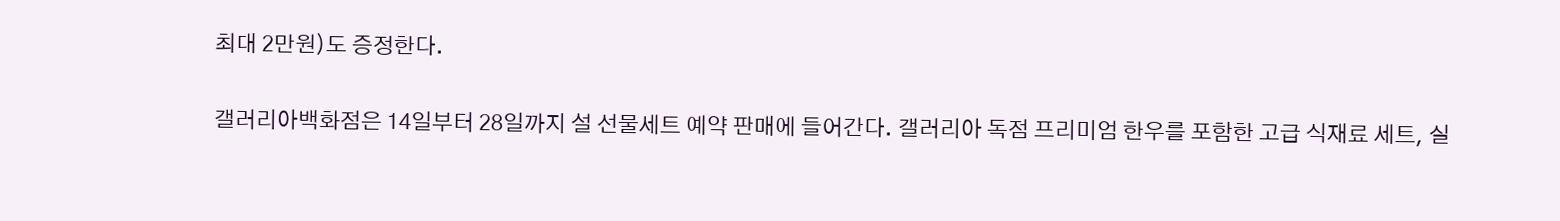최대 2만원)도 증정한다.

갤러리아백화점은 14일부터 28일까지 설 선물세트 예약 판매에 들어간다. 갤러리아 독점 프리미엄 한우를 포함한 고급 식재료 세트, 실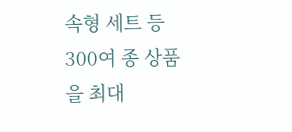속형 세트 등 300여 종 상품을 최대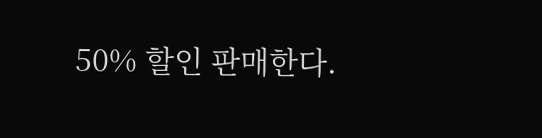50% 할인 판매한다.